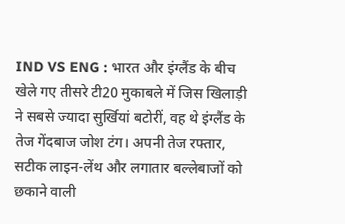IND VS ENG : भारत और इंग्लैंड के बीच खेले गए तीसरे टी20 मुकाबले में जिस खिलाड़ी ने सबसे ज्यादा सुर्खियां बटोरीं, वह थे इंग्लैंड के तेज गेंदबाज जोश टंग। अपनी तेज रफ्तार, सटीक लाइन-लेंथ और लगातार बल्लेबाजों को छकाने वाली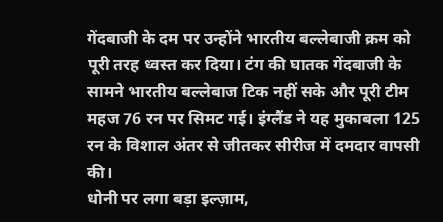गेंदबाजी के दम पर उन्होंने भारतीय बल्लेबाजी क्रम को पूरी तरह ध्वस्त कर दिया। टंग की घातक गेंदबाजी के सामने भारतीय बल्लेबाज टिक नहीं सके और पूरी टीम महज 76 रन पर सिमट गई। इंग्लैंड ने यह मुकाबला 125 रन के विशाल अंतर से जीतकर सीरीज में दमदार वापसी की।
धोनी पर लगा बड़ा इल्ज़ाम,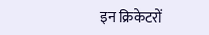इन क्रिकेटरों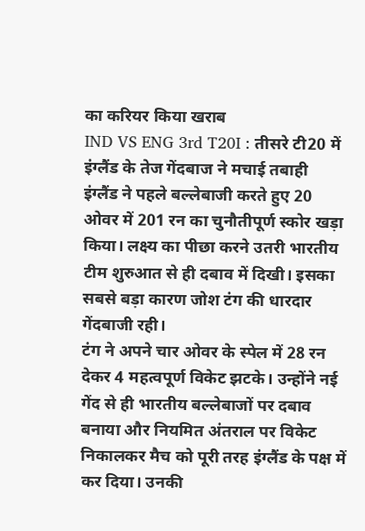का करियर किया खराब
IND VS ENG 3rd T20I : तीसरे टी20 में इंग्लैंड के तेज गेंदबाज ने मचाई तबाही
इंग्लैंड ने पहले बल्लेबाजी करते हुए 20 ओवर में 201 रन का चुनौतीपूर्ण स्कोर खड़ा किया। लक्ष्य का पीछा करने उतरी भारतीय टीम शुरुआत से ही दबाव में दिखी। इसका सबसे बड़ा कारण जोश टंग की धारदार गेंदबाजी रही।
टंग ने अपने चार ओवर के स्पेल में 28 रन देकर 4 महत्वपूर्ण विकेट झटके। उन्होंने नई गेंद से ही भारतीय बल्लेबाजों पर दबाव बनाया और नियमित अंतराल पर विकेट निकालकर मैच को पूरी तरह इंग्लैंड के पक्ष में कर दिया। उनकी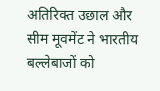अतिरिक्त उछाल और सीम मूवमेंट ने भारतीय बल्लेबाजों को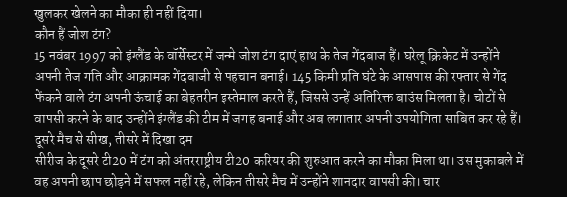खुलकर खेलने का मौका ही नहीं दिया।
कौन हैं जोश टंग?
15 नवंबर 1997 को इंग्लैंड के वॉर्सेस्टर में जन्मे जोश टंग दाएं हाथ के तेज गेंदबाज हैं। घरेलू क्रिकेट में उन्होंने अपनी तेज गति और आक्रामक गेंदबाजी से पहचान बनाई। 145 किमी प्रति घंटे के आसपास की रफ्तार से गेंद फेंकने वाले टंग अपनी ऊंचाई का बेहतरीन इस्तेमाल करते हैं, जिससे उन्हें अतिरिक्त बाउंस मिलता है। चोटों से वापसी करने के बाद उन्होंने इंग्लैंड की टीम में जगह बनाई और अब लगातार अपनी उपयोगिता साबित कर रहे हैं।
दूसरे मैच से सीख, तीसरे में दिखा दम
सीरीज के दूसरे टी20 में टंग को अंतरराष्ट्रीय टी20 करियर की शुरुआत करने का मौका मिला था। उस मुकाबले में वह अपनी छाप छोड़ने में सफल नहीं रहे, लेकिन तीसरे मैच में उन्होंने शानदार वापसी की। चार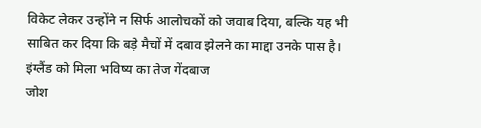विकेट लेकर उन्होंने न सिर्फ आलोचकों को जवाब दिया, बल्कि यह भी साबित कर दिया कि बड़े मैचों में दबाव झेलने का माद्दा उनके पास है।
इंग्लैंड को मिला भविष्य का तेज गेंदबाज
जोश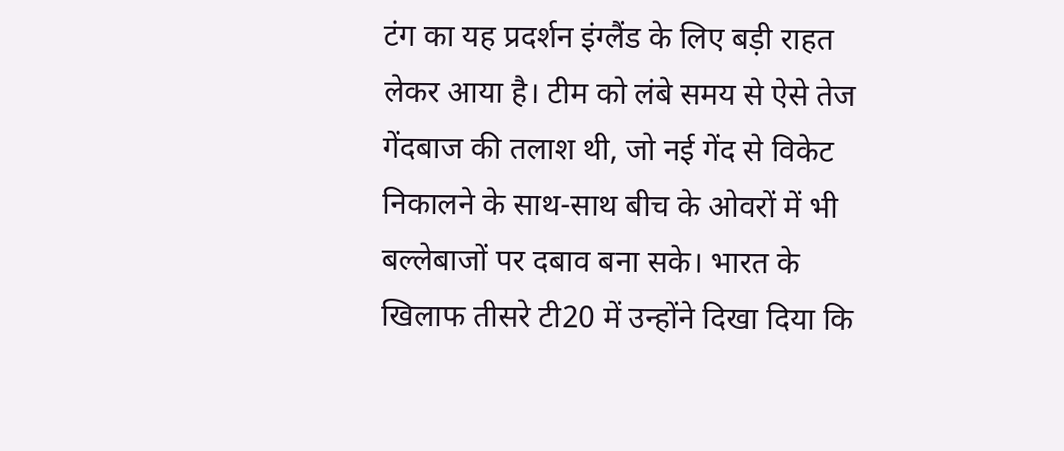टंग का यह प्रदर्शन इंग्लैंड के लिए बड़ी राहत लेकर आया है। टीम को लंबे समय से ऐसे तेज गेंदबाज की तलाश थी, जो नई गेंद से विकेट निकालने के साथ-साथ बीच के ओवरों में भी बल्लेबाजों पर दबाव बना सके। भारत के खिलाफ तीसरे टी20 में उन्होंने दिखा दिया कि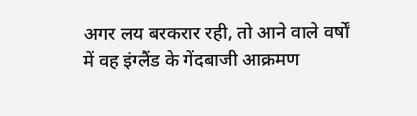अगर लय बरकरार रही, तो आने वाले वर्षों में वह इंग्लैंड के गेंदबाजी आक्रमण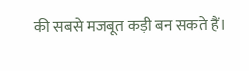की सबसे मजबूत कड़ी बन सकते हैं।